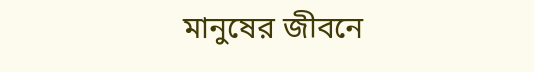মানুষের জীবনে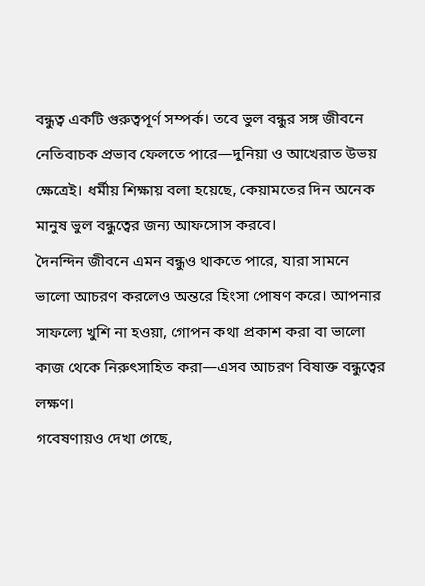বন্ধুত্ব একটি গুরুত্বপূর্ণ সম্পর্ক। তবে ভুল বন্ধুর সঙ্গ জীবনে নেতিবাচক প্রভাব ফেলতে পারে—দুনিয়া ও আখেরাত উভয় ক্ষেত্রেই। ধর্মীয় শিক্ষায় বলা হয়েছে, কেয়ামতের দিন অনেক মানুষ ভুল বন্ধুত্বের জন্য আফসোস করবে।
দৈনন্দিন জীবনে এমন বন্ধুও থাকতে পারে, যারা সামনে ভালো আচরণ করলেও অন্তরে হিংসা পোষণ করে। আপনার সাফল্যে খুশি না হওয়া, গোপন কথা প্রকাশ করা বা ভালো কাজ থেকে নিরুৎসাহিত করা—এসব আচরণ বিষাক্ত বন্ধুত্বের লক্ষণ।
গবেষণায়ও দেখা গেছে,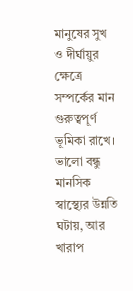মানুষের সুখ ও দীর্ঘায়ুর ক্ষেত্রে সম্পর্কের মান গুরুত্বপূর্ণ ভূমিকা রাখে। ভালো বন্ধু মানসিক স্বাস্থ্যের উন্নতি ঘটায়, আর খারাপ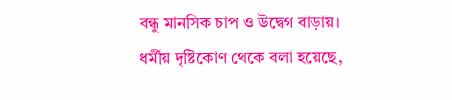বন্ধু মানসিক চাপ ও উদ্বেগ বাড়ায়।
ধর্মীয় দৃষ্টিকোণ থেকে বলা হয়েছে,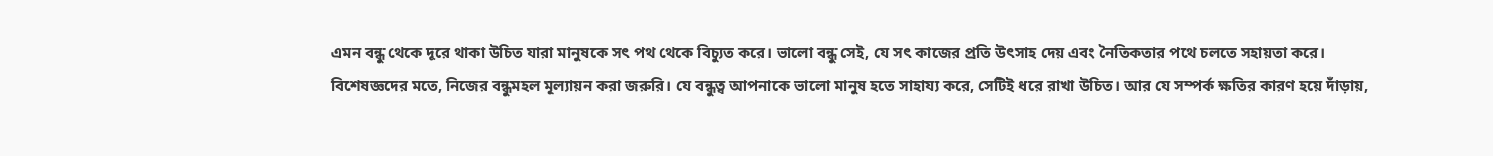এমন বন্ধু থেকে দূরে থাকা উচিত যারা মানুষকে সৎ পথ থেকে বিচ্যুত করে। ভালো বন্ধু সেই, যে সৎ কাজের প্রতি উৎসাহ দেয় এবং নৈতিকতার পথে চলতে সহায়তা করে।
বিশেষজ্ঞদের মতে, নিজের বন্ধুমহল মূল্যায়ন করা জরুরি। যে বন্ধুত্ব আপনাকে ভালো মানুষ হতে সাহায্য করে, সেটিই ধরে রাখা উচিত। আর যে সম্পর্ক ক্ষতির কারণ হয়ে দাঁড়ায়,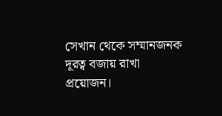সেখান থেকে সম্মানজনক দূরত্ব বজায় রাখা প্রয়োজন।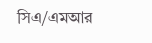সিএ/এমআর